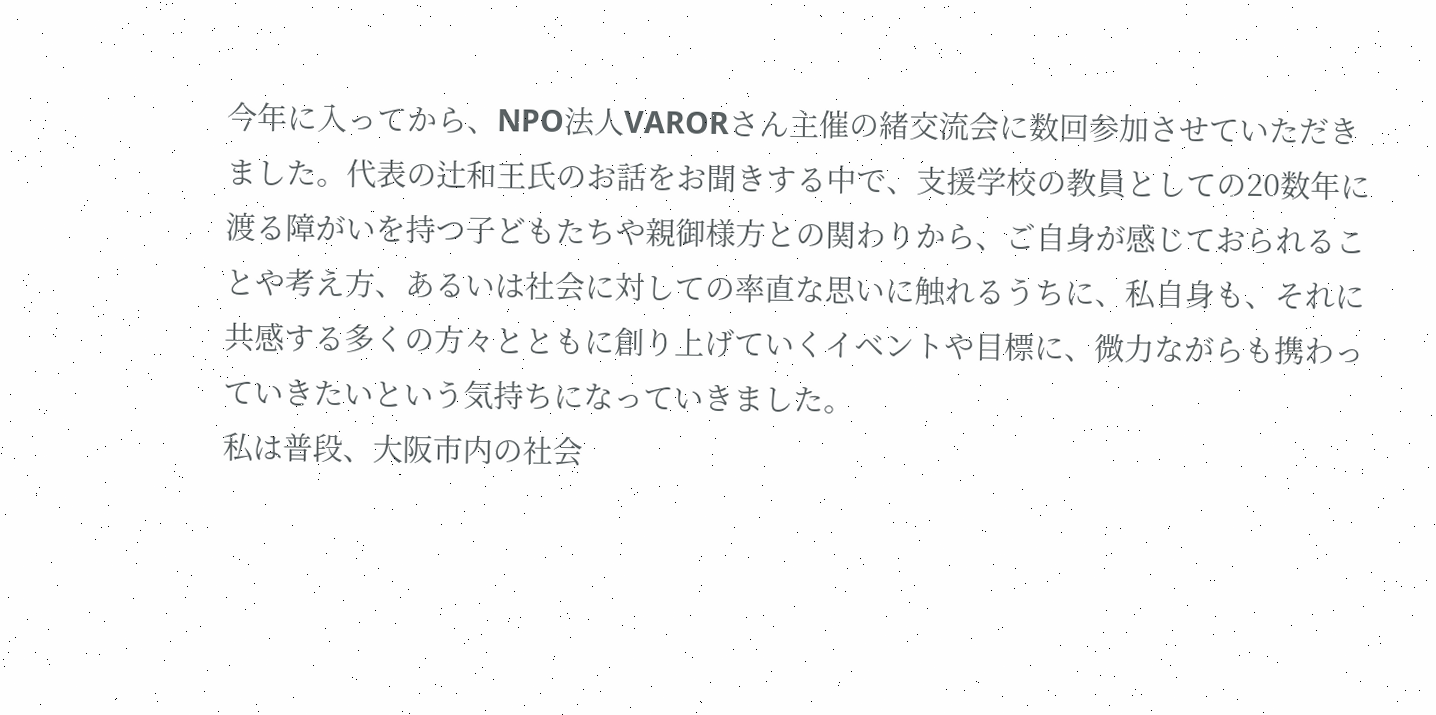今年に入ってから、NPO法人VARORさん主催の緒交流会に数回参加させていただきました。代表の辻和王氏のお話をお聞きする中で、支援学校の教員としての20数年に渡る障がいを持つ子どもたちや親御様方との関わりから、ご自身が感じておられることや考え方、あるいは社会に対しての率直な思いに触れるうちに、私自身も、それに共感する多くの方々とともに創り上げていくイベントや目標に、微力ながらも携わっていきたいという気持ちになっていきました。
私は普段、大阪市内の社会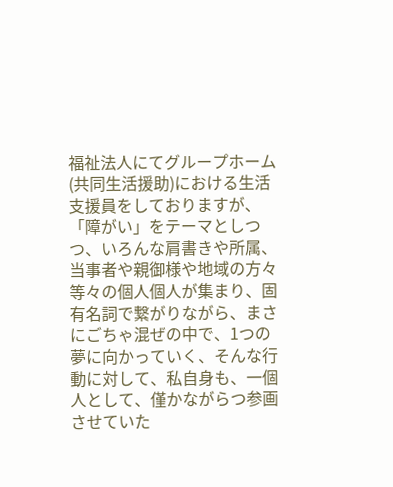福祉法人にてグループホーム(共同生活援助)における生活支援員をしておりますが、「障がい」をテーマとしつつ、いろんな肩書きや所属、当事者や親御様や地域の方々等々の個人個人が集まり、固有名詞で繋がりながら、まさにごちゃ混ぜの中で、1つの夢に向かっていく、そんな行動に対して、私自身も、一個人として、僅かながらつ参画させていた